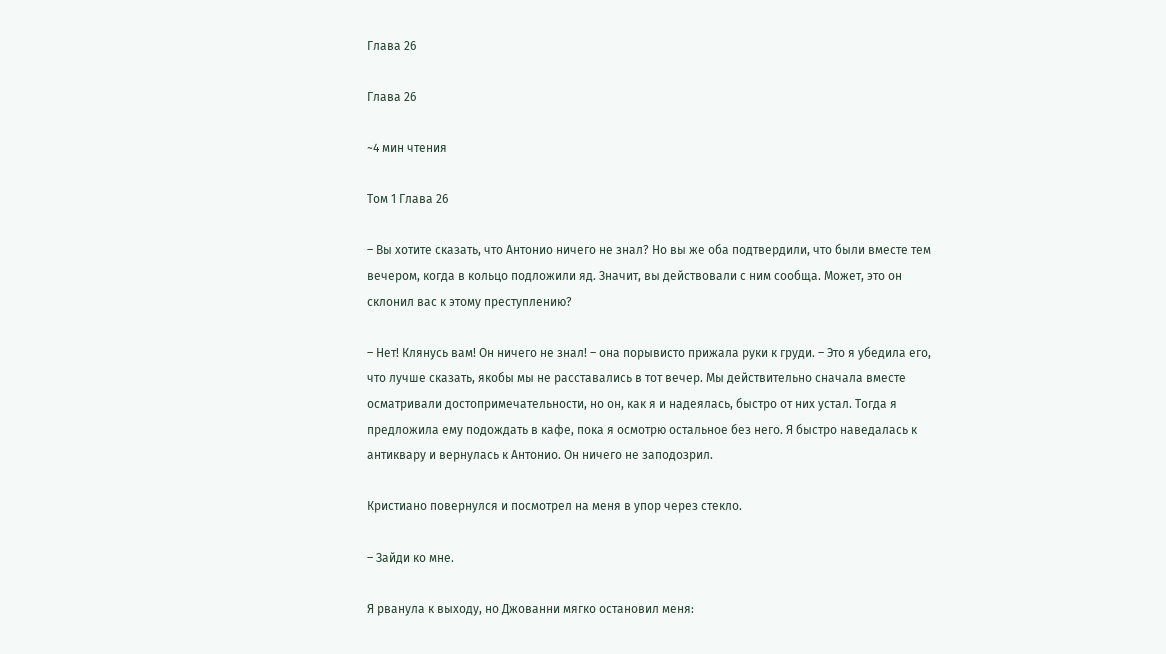Глава 26

Глава 26

~4 мин чтения

Том 1 Глава 26

– Вы хотите сказать, что Антонио ничего не знал? Но вы же оба подтвердили, что были вместе тем вечером, когда в кольцо подложили яд. Значит, вы действовали с ним сообща. Может, это он склонил вас к этому преступлению?

– Нет! Клянусь вам! Он ничего не знал! – она порывисто прижала руки к груди. – Это я убедила его, что лучше сказать, якобы мы не расставались в тот вечер. Мы действительно сначала вместе осматривали достопримечательности, но он, как я и надеялась, быстро от них устал. Тогда я предложила ему подождать в кафе, пока я осмотрю остальное без него. Я быстро наведалась к антиквару и вернулась к Антонио. Он ничего не заподозрил.

Кристиано повернулся и посмотрел на меня в упор через стекло.

– Зайди ко мне.

Я рванула к выходу, но Джованни мягко остановил меня: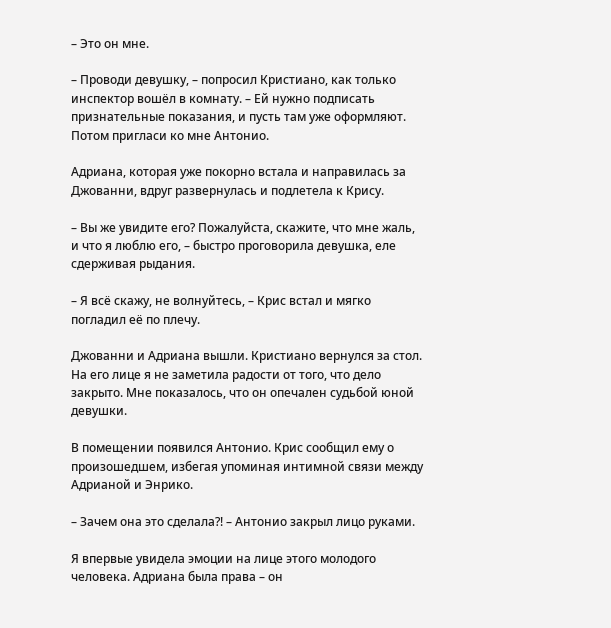– Это он мне.

– Проводи девушку, – попросил Кристиано, как только инспектор вошёл в комнату. – Ей нужно подписать признательные показания, и пусть там уже оформляют. Потом пригласи ко мне Антонио.

Адриана, которая уже покорно встала и направилась за Джованни, вдруг развернулась и подлетела к Крису.

– Вы же увидите его? Пожалуйста, скажите, что мне жаль, и что я люблю его, – быстро проговорила девушка, еле сдерживая рыдания.

– Я всё скажу, не волнуйтесь, – Крис встал и мягко погладил её по плечу.

Джованни и Адриана вышли. Кристиано вернулся за стол. На его лице я не заметила радости от того, что дело закрыто. Мне показалось, что он опечален судьбой юной девушки.

В помещении появился Антонио. Крис сообщил ему о произошедшем, избегая упоминая интимной связи между Адрианой и Энрико.

– Зачем она это сделала?! – Антонио закрыл лицо руками.

Я впервые увидела эмоции на лице этого молодого человека. Адриана была права – он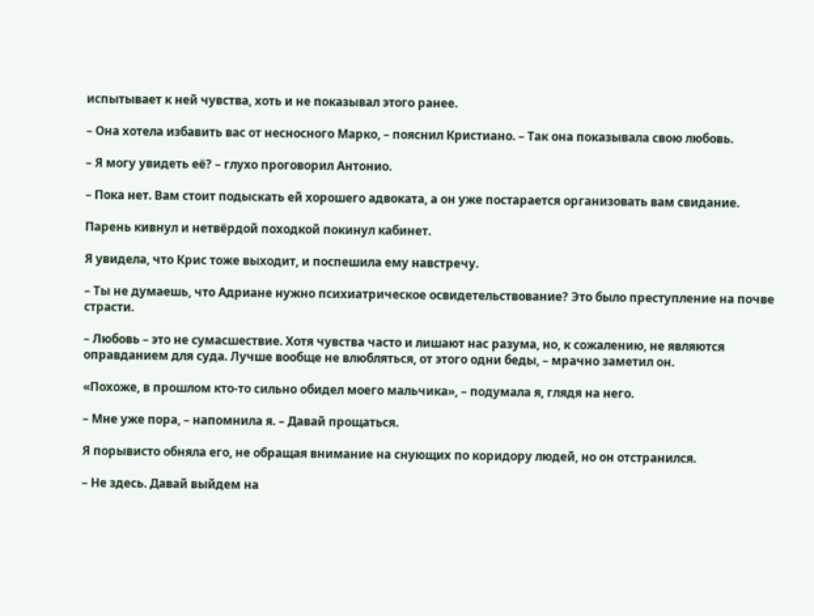испытывает к ней чувства, хоть и не показывал этого ранее.

– Она хотела избавить вас от несносного Марко, – пояснил Кристиано. – Так она показывала свою любовь.

– Я могу увидеть её? – глухо проговорил Антонио.

– Пока нет. Вам стоит подыскать ей хорошего адвоката, а он уже постарается организовать вам свидание.

Парень кивнул и нетвёрдой походкой покинул кабинет.

Я увидела, что Крис тоже выходит, и поспешила ему навстречу.

– Ты не думаешь, что Адриане нужно психиатрическое освидетельствование? Это было преступление на почве страсти.

– Любовь – это не сумасшествие. Хотя чувства часто и лишают нас разума, но, к сожалению, не являются оправданием для суда. Лучше вообще не влюбляться, от этого одни беды, – мрачно заметил он.

«Похоже, в прошлом кто-то сильно обидел моего мальчика», – подумала я, глядя на него.

– Мне уже пора, – напомнила я. – Давай прощаться.

Я порывисто обняла его, не обращая внимание на снующих по коридору людей, но он отстранился.

– Не здесь. Давай выйдем на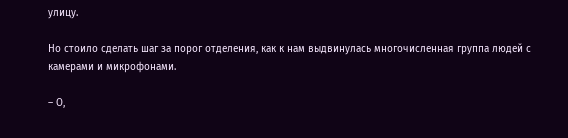улицу.

Но стоило сделать шаг за порог отделения, как к нам выдвинулась многочисленная группа людей с камерами и микрофонами.

– О,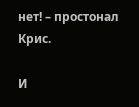нет! – простонал Крис.

И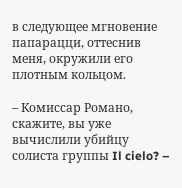в следующее мгновение папарацци, оттеснив меня, окружили его плотным кольцом.

– Комиссар Романо, скажите, вы уже вычислили убийцу солиста группы Il cielo? –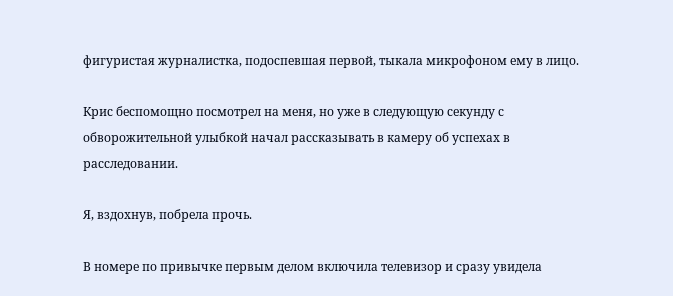фигуристая журналистка, подоспевшая первой, тыкала микрофоном ему в лицо.

Крис беспомощно посмотрел на меня, но уже в следующую секунду с обворожительной улыбкой начал рассказывать в камеру об успехах в расследовании.

Я, вздохнув, побрела прочь.

В номере по привычке первым делом включила телевизор и сразу увидела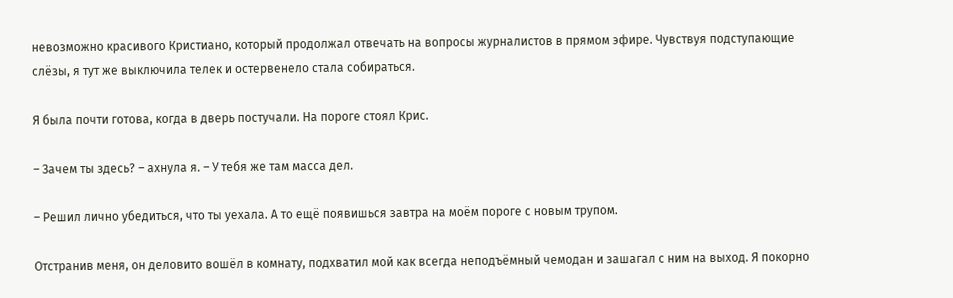невозможно красивого Кристиано, который продолжал отвечать на вопросы журналистов в прямом эфире. Чувствуя подступающие слёзы, я тут же выключила телек и остервенело стала собираться.

Я была почти готова, когда в дверь постучали. На пороге стоял Крис.

– Зачем ты здесь? – ахнула я. – У тебя же там масса дел.

– Решил лично убедиться, что ты уехала. А то ещё появишься завтра на моём пороге с новым трупом.

Отстранив меня, он деловито вошёл в комнату, подхватил мой как всегда неподъёмный чемодан и зашагал с ним на выход. Я покорно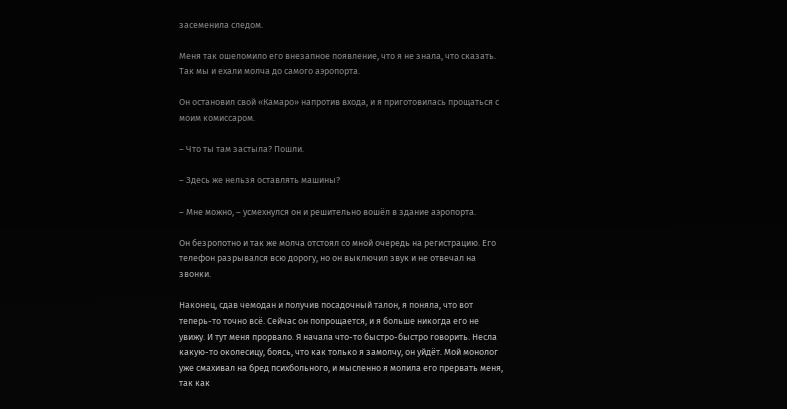засеменила следом.

Меня так ошеломило его внезапное появление, что я не знала, что сказать. Так мы и ехали молча до самого аэропорта.

Он остановил свой «Камаро» напротив входа, и я приготовилась прощаться с моим комиссаром.

– Что ты там застыла? Пошли.

– Здесь же нельзя оставлять машины?

– Мне можно, – усмехнулся он и решительно вошёл в здание аэропорта.

Он безропотно и так же молча отстоял со мной очередь на регистрацию. Его телефон разрывался всю дорогу, но он выключил звук и не отвечал на звонки.

Наконец, сдав чемодан и получив посадочный талон, я поняла, что вот теперь-то точно всё. Сейчас он попрощается, и я больше никогда его не увижу. И тут меня прорвало. Я начала что-то быстро-быстро говорить. Несла какую-то околесицу, боясь, что как только я замолчу, он уйдёт. Мой монолог уже смахивал на бред психбольного, и мысленно я молила его прервать меня, так как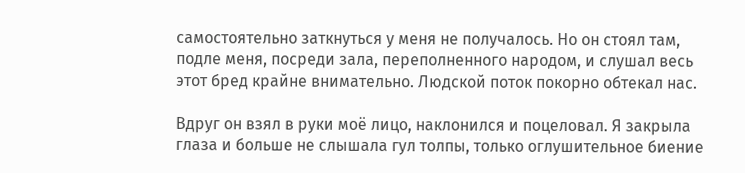самостоятельно заткнуться у меня не получалось. Но он стоял там, подле меня, посреди зала, переполненного народом, и слушал весь этот бред крайне внимательно. Людской поток покорно обтекал нас.

Вдруг он взял в руки моё лицо, наклонился и поцеловал. Я закрыла глаза и больше не слышала гул толпы, только оглушительное биение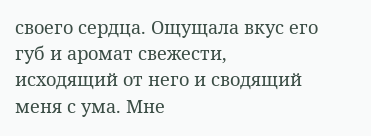своего сердца. Ощущала вкус его губ и аромат свежести, исходящий от него и сводящий меня с ума. Мне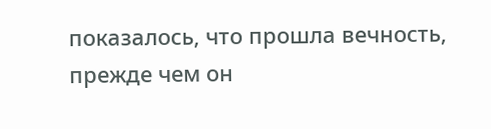показалось, что прошла вечность, прежде чем он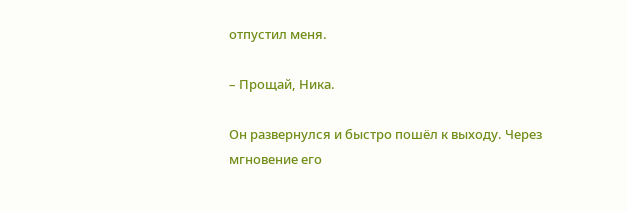отпустил меня.

– Прощай, Ника.

Он развернулся и быстро пошёл к выходу. Через мгновение его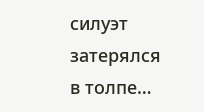силуэт затерялся в толпе…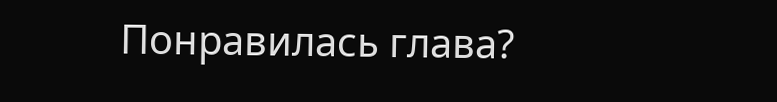Понравилась глава?